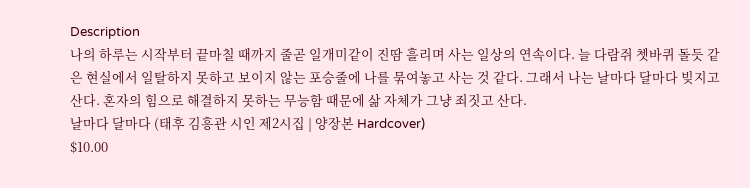Description
나의 하루는 시작부터 끝마칠 때까지 줄곧 일개미같이 진땀 흘리며 사는 일상의 연속이다. 늘 다람쥐 쳇바퀴 돌듯 같은 현실에서 일탈하지 못하고 보이지 않는 포승줄에 나를 묶여놓고 사는 것 같다. 그래서 나는 날마다 달마다 빚지고 산다. 혼자의 힘으로 해결하지 못하는 무능함 때문에 삶 자체가 그냥 죄짓고 산다.
날마다 달마다 (태후 김흥관 시인 제2시집 | 양장본 Hardcover)
$10.00